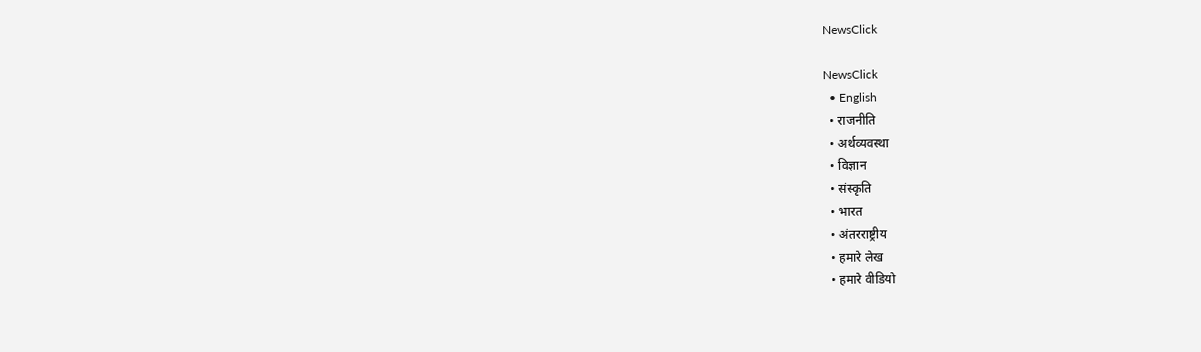NewsClick

NewsClick
  • English
  • राजनीति
  • अर्थव्यवस्था
  • विज्ञान
  • संस्कृति
  • भारत
  • अंतरराष्ट्रीय
  • हमारे लेख
  • हमारे वीडियो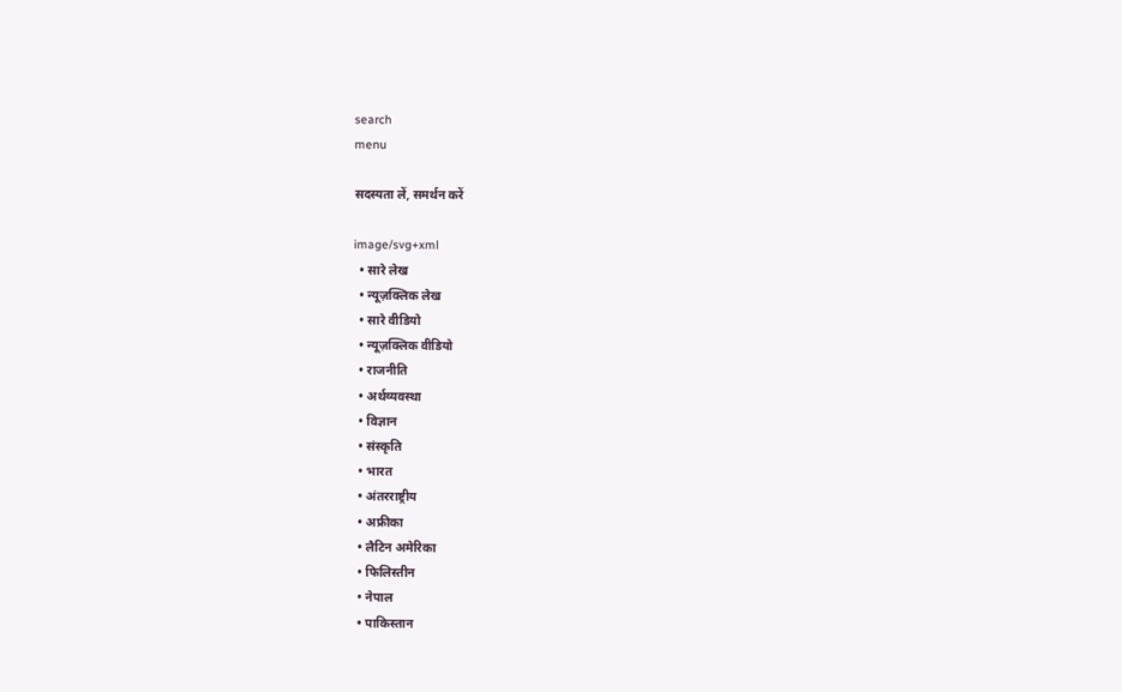search
menu

सदस्यता लें, समर्थन करें

image/svg+xml
  • सारे लेख
  • न्यूज़क्लिक लेख
  • सारे वीडियो
  • न्यूज़क्लिक वीडियो
  • राजनीति
  • अर्थव्यवस्था
  • विज्ञान
  • संस्कृति
  • भारत
  • अंतरराष्ट्रीय
  • अफ्रीका
  • लैटिन अमेरिका
  • फिलिस्तीन
  • नेपाल
  • पाकिस्तान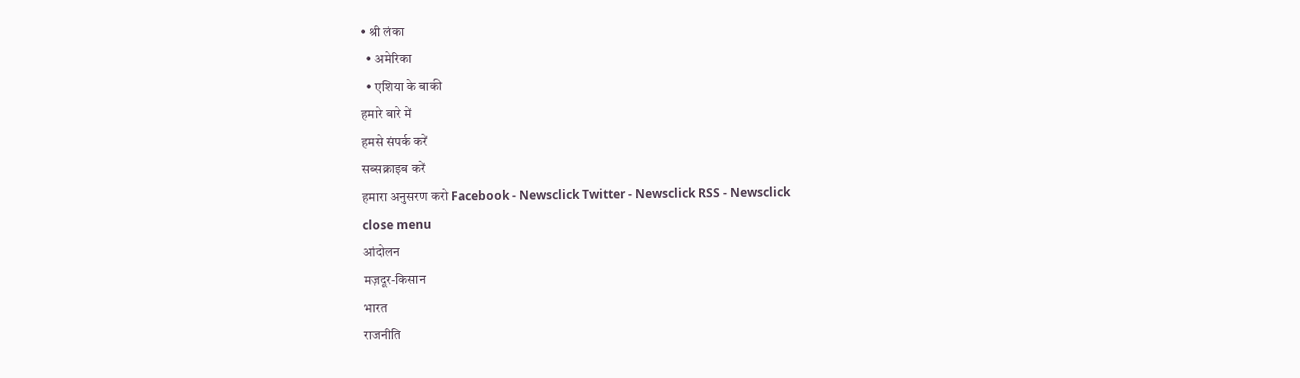• श्री लंका
  • अमेरिका
  • एशिया के बाकी
हमारे बारे में
हमसे संपर्क करें
सब्सक्राइब करें
हमारा अनुसरण करो Facebook - Newsclick Twitter - Newsclick RSS - Newsclick
close menu
आंदोलन
मज़दूर-किसान
भारत
राजनीति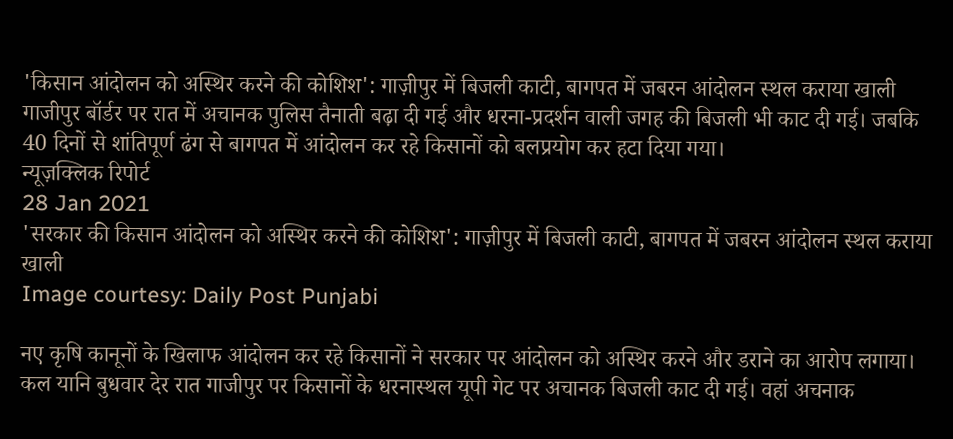'किसान आंदोलन को अस्थिर करने की कोशिश': गाज़ीपुर में बिजली काटी, बागपत में जबरन आंदोलन स्थल कराया खाली
गाजीपुर बॉर्डर पर रात में अचानक पुलिस तैनाती बढ़ा दी गई और धरना-प्रदर्शन वाली जगह की बिजली भी काट दी गई। जबकि 40 दिनों से शांतिपूर्ण ढंग से बागपत में आंदोलन कर रहे किसानों को बलप्रयोग कर हटा दिया गया।
न्यूज़क्लिक रिपोर्ट
28 Jan 2021
'सरकार की किसान आंदोलन को अस्थिर करने की कोशिश': गाज़ीपुर में बिजली काटी, बागपत में जबरन आंदोलन स्थल कराया खाली
Image courtesy: Daily Post Punjabi

नए कृषि कानूनों के खिलाफ आंदोलन कर रहे किसानों ने सरकार पर आंदोलन को अस्थिर करने और डराने का आरोप लगाया। कल यानि बुधवार देर रात गाजीपुर पर किसानों के धरनास्थल यूपी गेट पर अचानक बिजली काट दी गई। वहां अचनाक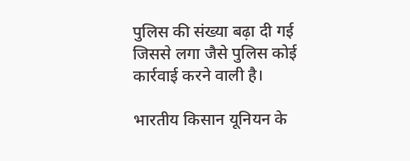पुलिस की संख्या बढ़ा दी गई जिससे लगा जैसे पुलिस कोई कार्रवाई करने वाली है।

भारतीय किसान यूनियन के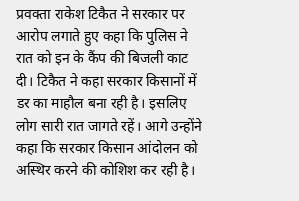प्रवक्ता राकेश टिकैत ने सरकार पर आरोप लगाते हुए कहा कि पुलिस ने रात को इन के कैंप की बिजली काट दी। टिकैत ने कहा सरकार किसानों में डर का माहौल बना रही है। इसलिए लोग सारी रात जागते रहें। आगे उन्होंने कहा कि सरकार किसान आंदोलन को अस्थिर करने की कोशिश कर रही है।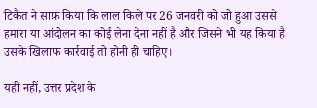टिकैत ने साफ़ किया कि लाल किले पर 26 जनवरी को जो हुआ उससे हमारा या आंदोलन का कोई लेना देना नहीं है और जिसने भी यह किया है उसके खिलाफ कार्रवाई तो होनी ही चाहिए।

यही नहीं, उत्तर प्रदेश के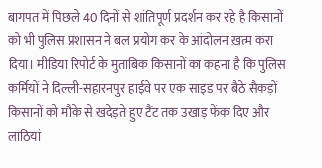बागपत में पिछले 40 दिनों से शांतिपूर्ण प्रदर्शन कर रहे है किसानों को भी पुलिस प्रशासन ने बल प्रयोग कर के आंदोलन ख़त्म करा दिया। मीडिया रिपोर्ट के मुताबिक किसानों का कहना है कि पुलिस कर्मियों ने दिल्ली-सहारनपुर हाईवे पर एक साइड पर बैठे सैकड़ों किसानों को मौके से खदेड़ते हुए टैंट तक उखाड़ फेंक दिए और लाठियां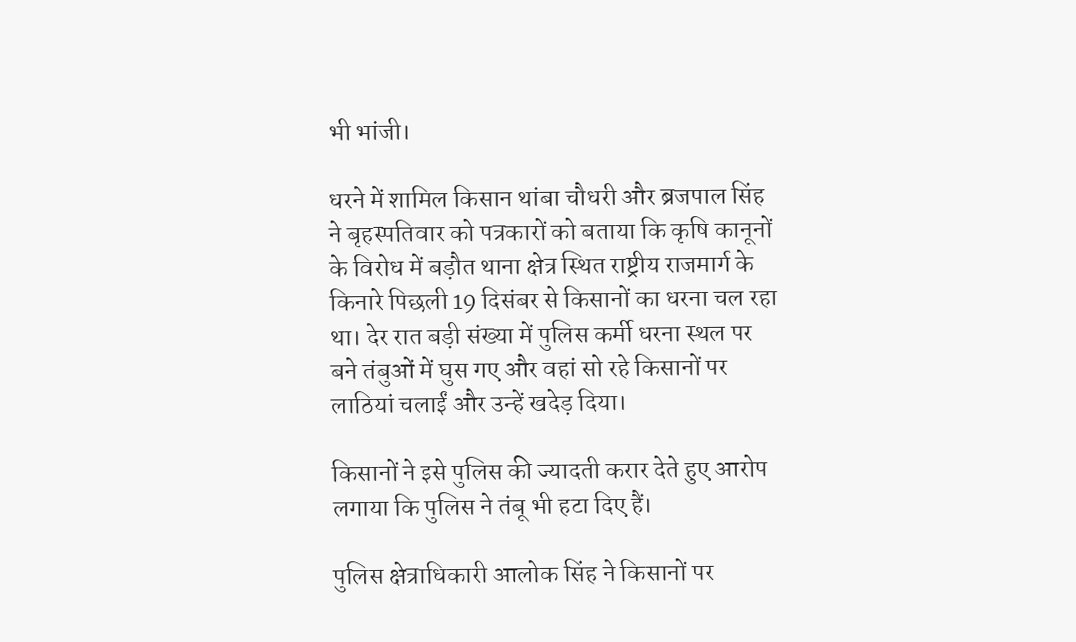भी भांजी।

धरने में शामिल किसान थांबा चौधरी और ब्रजपाल सिंह ने बृहस्पतिवार को पत्रकारों को बताया कि कृषि कानूनों के विरोध में बड़ौत थाना क्षेत्र स्थित राष्ट्रीय राजमार्ग के किनारे पिछली 19 दिसंबर से किसानों का धरना चल रहा था। देर रात बड़ी संख्या में पुलिस कर्मी धरना स्थल पर बने तंबुओं में घुस गए और वहां सो रहे किसानों पर लाठियां चलाईं और उन्हें खदेड़ दिया।

किसानों ने इसे पुलिस की ज्यादती करार देते हुए आरोप लगाया कि पुलिस ने तंबू भी हटा दिए हैं।

पुलिस क्षेत्राधिकारी आलोक सिंह ने किसानों पर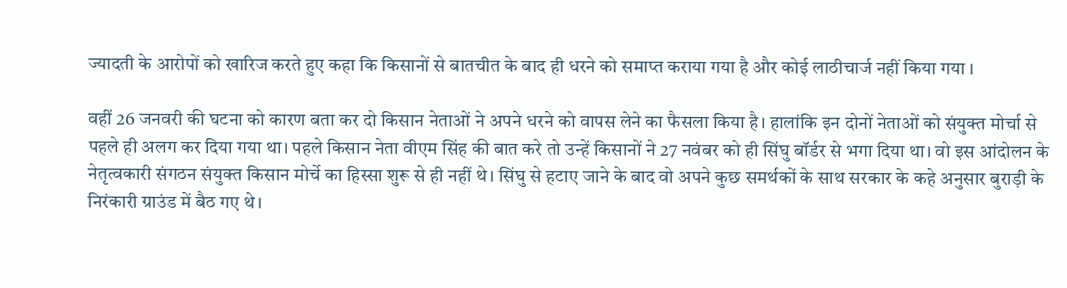ज्यादती के आरोपों को खारिज करते हुए कहा कि किसानों से बातचीत के बाद ही धरने को समाप्त कराया गया है और कोई लाठीचार्ज नहीं किया गया ।

वहीं 26 जनवरी की घटना को कारण बता कर दो किसान नेताओं ने अपने धरने को वापस लेने का फैसला किया है। हालांकि इन दोनों नेताओं को संयुक्त मोर्चा से पहले ही अलग कर दिया गया था। पहले किसान नेता वीएम सिंह की बात करे तो उन्हें किसानों ने 27 नवंबर को ही सिंघु बॉर्डर से भगा दिया था। वो इस आंदोलन के नेतृत्वकारी संगठन संयुक्त किसान मोर्चे का हिस्सा शुरू से ही नहीं थे। सिंघु से हटाए जाने के बाद वो अपने कुछ समर्थकों के साथ सरकार के कहे अनुसार बुराड़ी के निरंकारी ग्राउंड में बैठ गए थे।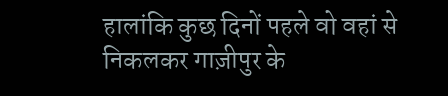हालांकि कुछ दिनों पहले वो वहां से निकलकर गाज़ीपुर के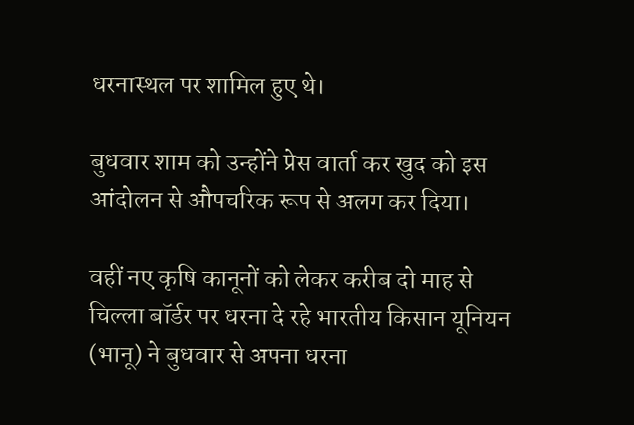धरनास्थल पर शामिल हुए थे।

बुधवार शाम को उन्होंने प्रेस वार्ता कर खुद को इस आंदोलन से औपचरिक रूप से अलग कर दिया।

वहीं नए कृषि कानूनों को लेकर करीब दो माह से चिल्ला बॉर्डर पर धरना दे रहे भारतीय किसान यूनियन (भानू) ने बुधवार से अपना धरना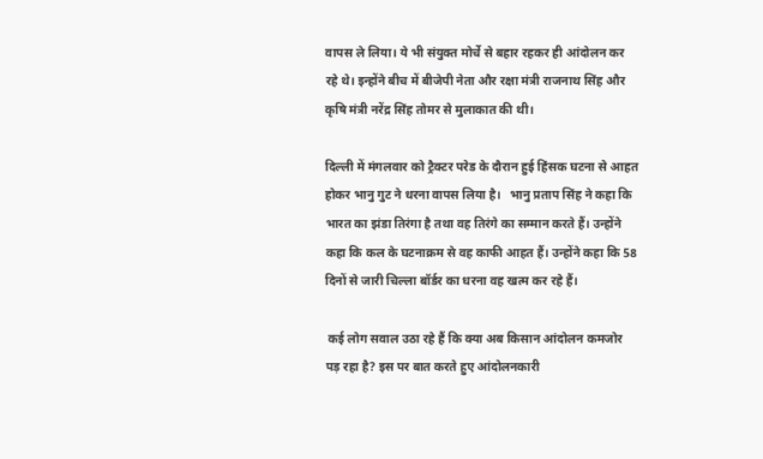वापस ले लिया। ये भी संयुक्त मोर्चे से बहार रहकर ही आंदोलन कर रहे थे। इन्होंने बीच में बीजेपी नेता और रक्षा मंत्री राजनाथ सिंह और कृषि मंत्री नरेंद्र सिंह तोमर से मुलाकात की थी।

दिल्ली में मंगलवार को ट्रैक्टर परेड के दौरान हुई हिंसक घटना से आहत होकर भानु गुट ने धरना वापस लिया है।   भानु प्रताप सिंह ने कहा कि भारत का झंडा तिरंगा है तथा वह तिरंगे का सम्मान करते हैं। उन्होंने कहा कि कल के घटनाक्रम से वह काफी आहत हैं। उन्होंने कहा कि 58 दिनों से जारी चिल्ला बॉर्डर का धरना वह खत्म कर रहे हैं।

 कई लोग सवाल उठा रहे हैं कि क्या अब किसान आंदोलन कमजोर पड़ रहा है? इस पर बात करते हुए आंदोलनकारी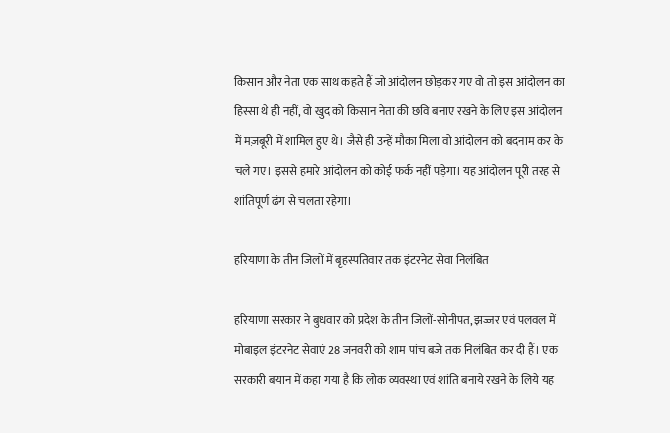किसान और नेता एक साथ कहते हैं जो आंदोलन छोड़कर गए वो तो इस आंदोलन का हिस्सा थे ही नहीं, वो खुद को किसान नेता की छवि बनाए रखने के लिए इस आंदोलन में मज़बूरी में शामिल हुए थे। जैसे ही उन्हें मौका मिला वो आंदोलन को बदनाम कर के चले गए। इससे हमारे आंदोलन को कोई फर्क नहीं पड़ेगा। यह आंदोलन पूरी तरह से शांतिपूर्ण ढंग से चलता रहेगा।

हरियाणा के तीन जिलों में बृहस्पतिवार तक इंटरनेट सेवा निलंबित

हरियाणा सरकार ने बुधवार को प्रदेश के तीन जिलों-सोनीपत, झज्जर एवं पलवल में मोबाइल इंटरनेट सेवाएं 28 जनवरी को शाम पांच बजे तक निलंबित कर दी हैं। एक सरकारी बयान में कहा गया है कि लोक व्यवस्था एवं शांति बनाये रखने के लिये यह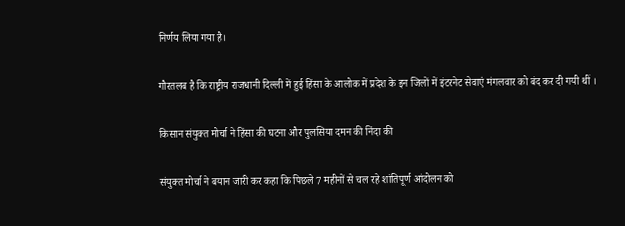निर्णय लिया गया है।

गौरतलब है कि राष्ट्रीय राजधानी दिल्ली में हुई हिंसा के आलोक में प्रदेश के इन जिलों में इंटरनेट सेवाएं मंगलवार को बंद कर दी गयी थीं ।

किसान संयुक्त मोर्चा ने हिंसा की घटना और पुलसिया दमन की निंदा की

संयुक्त मोर्चा ने बयान जारी कर कहा कि पिछले 7 महीनों से चल रहे शांतिपूर्ण आंदोलन को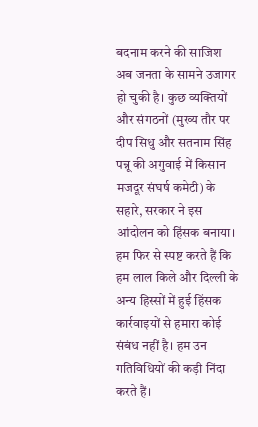बदनाम करने की साजिश अब जनता के सामने उजागर हो चुकी है। कुछ व्यक्तियों और संगठनों (मुख्य तौर पर दीप सिधु और सतनाम सिंह पन्नू की अगुवाई में किसान मजदूर संघर्ष कमेटी) के सहारे, सरकार ने इस आंदोलन को हिंसक बनाया। हम फिर से स्पष्ट करते हैं कि हम लाल किले और दिल्ली के अन्य हिस्सों में हुई हिंसक कार्रवाइयों से हमारा कोई संबंध नहीं है। हम उन गतिविधियों की कड़ी निंदा करते हैं।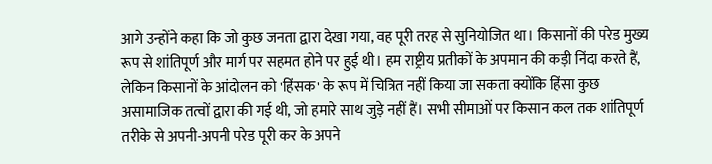आगे उन्होंने कहा कि जो कुछ जनता द्वारा देखा गया, वह पूरी तरह से सुनियोजित था। किसानों की परेड मुख्य रूप से शांतिपूर्ण और मार्ग पर सहमत होने पर हुई थी। हम राष्ट्रीय प्रतीकों के अपमान की कड़ी निंदा करते हैं, लेकिन किसानों के आंदोलन को 'हिंसक' के रूप में चित्रित नहीं किया जा सकता क्योंकि हिंसा कुछ असामाजिक तत्वों द्वारा की गई थी, जो हमारे साथ जुड़े नहीं हैं। सभी सीमाओं पर किसान कल तक शांतिपूर्ण तरीके से अपनी-अपनी परेड पूरी कर के अपने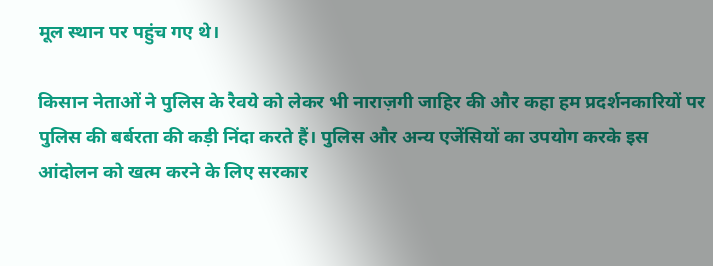मूल स्थान पर पहुंच गए थे।

किसान नेताओं ने पुलिस के रैवये को लेकर भी नाराज़गी जाहिर की और कहा हम प्रदर्शनकारियों पर पुलिस की बर्बरता की कड़ी निंदा करते हैं। पुलिस और अन्य एजेंसियों का उपयोग करके इस आंदोलन को खत्म करने के लिए सरकार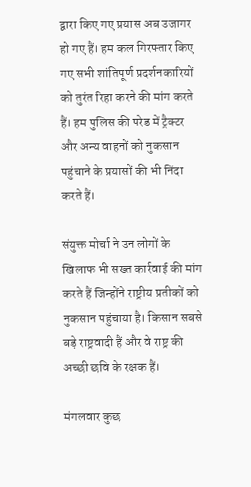द्वारा किए गए प्रयास अब उजागर हो गए हैं। हम कल गिरफ्तार किए गए सभी शांतिपूर्ण प्रदर्शनकारियों को तुरंत रिहा करने की मांग करते हैं। हम पुलिस की परेड में ट्रैक्टर और अन्य वाहनों को नुकसान पहुंचाने के प्रयासों की भी निंदा करते हैं।

संयुक्त मोर्चा ने उन लोगों के खिलाफ भी सख्त कार्रवाई की मांग करते हैं जिन्होंने राष्ट्रीय प्रतीकों को नुकसान पहुंचाया है। किसान सबसे बड़े राष्ट्रवादी हैं और वे राष्ट्र की अच्छी छवि के रक्षक हैं।

मंगलवार कुछ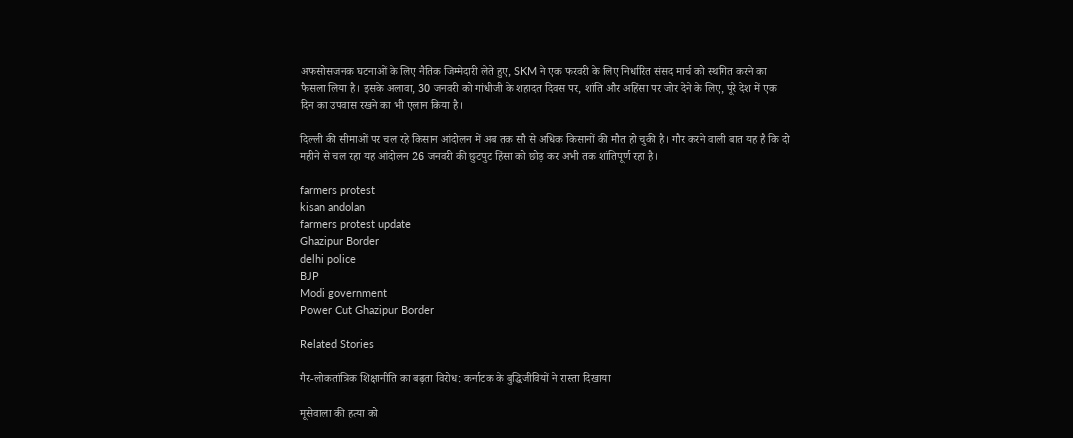अफसोसजनक घटनाओं के लिए नैतिक जिम्मेदारी लेते हुए, SKM ने एक फरवरी के लिए निर्धारित संसद मार्च को स्थगित करने का फैसला लिया है। इसके अलावा, 30 जनवरी को गांधीजी के शहादत दिवस पर, शांति और अहिंसा पर जोर देने के लिए, पूरे देश में एक दिन का उपवास रखने का भी एलान किया है।

दिल्ली की सीमाओं पर चल रहे किसान आंदोलन में अब तक सौ से अधिक किसानों की मौत हो चुकी है। गौर करने वाली बात यह है कि दो महीने से चल रहा यह आंदोलन 26 जनवरी की छुटपुट हिंसा को छोड़ कर अभी तक शांतिपूर्ण रहा है।

farmers protest
kisan andolan
farmers protest update
Ghazipur Border
delhi police
BJP
Modi government
Power Cut Ghazipur Border

Related Stories

गैर-लोकतांत्रिक शिक्षानीति का बढ़ता विरोध: कर्नाटक के बुद्धिजीवियों ने रास्ता दिखाया

मूसेवाला की हत्या को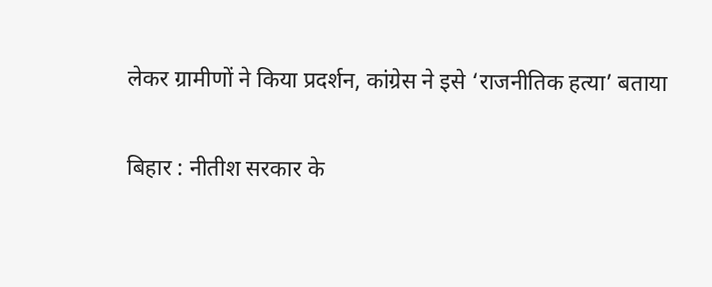लेकर ग्रामीणों ने किया प्रदर्शन, कांग्रेस ने इसे ‘राजनीतिक हत्या’ बताया

बिहार : नीतीश सरकार के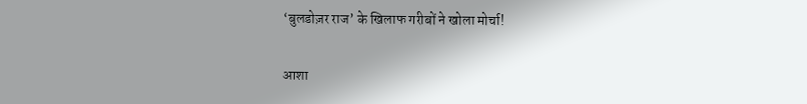‘बुलडोज़र राज’ के खिलाफ गरीबों ने खोला मोर्चा!

आशा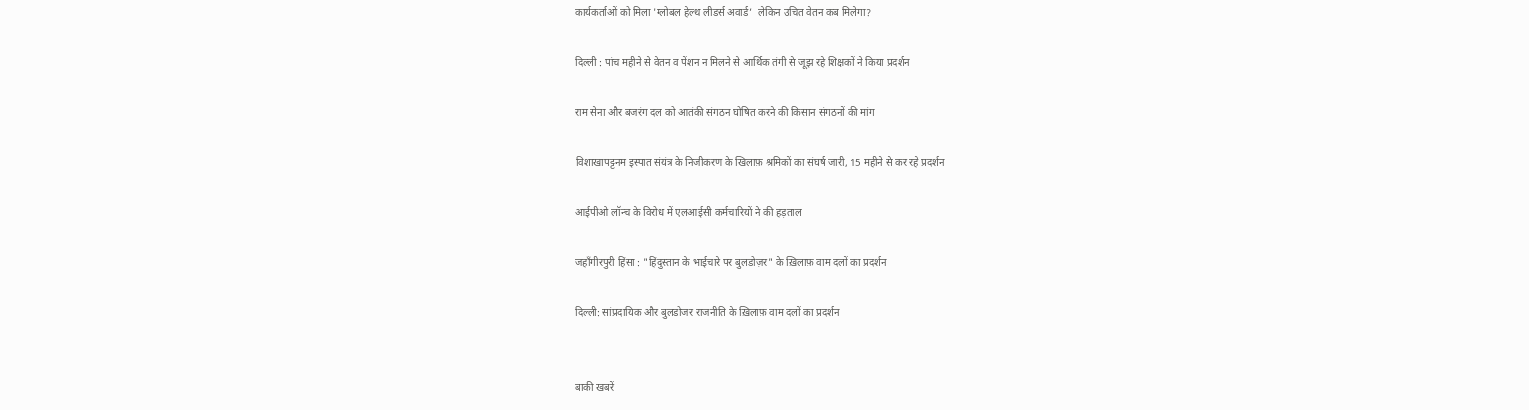कार्यकर्ताओं को मिला 'ग्लोबल हेल्थ लीडर्स अवार्ड’  लेकिन उचित वेतन कब मिलेगा?

दिल्ली : पांच महीने से वेतन व पेंशन न मिलने से आर्थिक तंगी से जूझ रहे शिक्षकों ने किया प्रदर्शन

राम सेना और बजरंग दल को आतंकी संगठन घोषित करने की किसान संगठनों की मांग

विशाखापट्टनम इस्पात संयंत्र के निजीकरण के खिलाफ़ श्रमिकों का संघर्ष जारी, 15 महीने से कर रहे प्रदर्शन

आईपीओ लॉन्च के विरोध में एलआईसी कर्मचारियों ने की हड़ताल

जहाँगीरपुरी हिंसा : "हिंदुस्तान के भाईचारे पर बुलडोज़र" के ख़िलाफ़ वाम दलों का प्रदर्शन

दिल्ली: सांप्रदायिक और बुलडोजर राजनीति के ख़िलाफ़ वाम दलों का प्रदर्शन


बाकी खबरें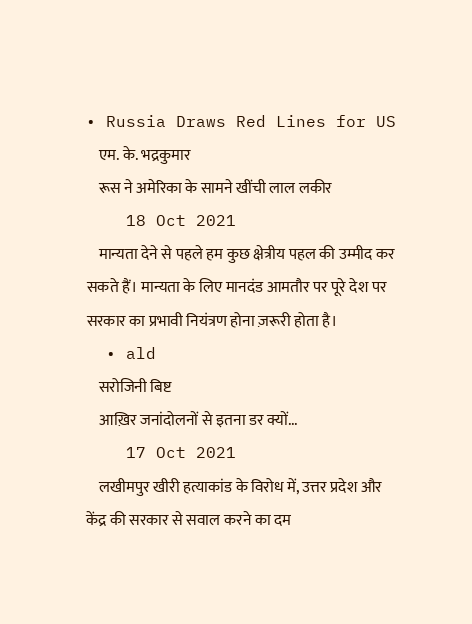• Russia Draws Red Lines for US
    एम. के. भद्रकुमार
    रूस ने अमेरिका के सामने खींची लाल लकीर
    18 Oct 2021
    मान्यता देने से पहले हम कुछ क्षेत्रीय पहल की उम्मीद कर सकते हैं। मान्यता के लिए मानदंड आमतौर पर पूरे देश पर सरकार का प्रभावी नियंत्रण होना ज़रूरी होता है।
  • ald
    सरोजिनी बिष्ट
    आख़िर जनांदोलनों से इतना डर क्यों...
    17 Oct 2021
    लखीमपुर खीरी हत्याकांड के विरोध में, उत्तर प्रदेश और केंद्र की सरकार से सवाल करने का दम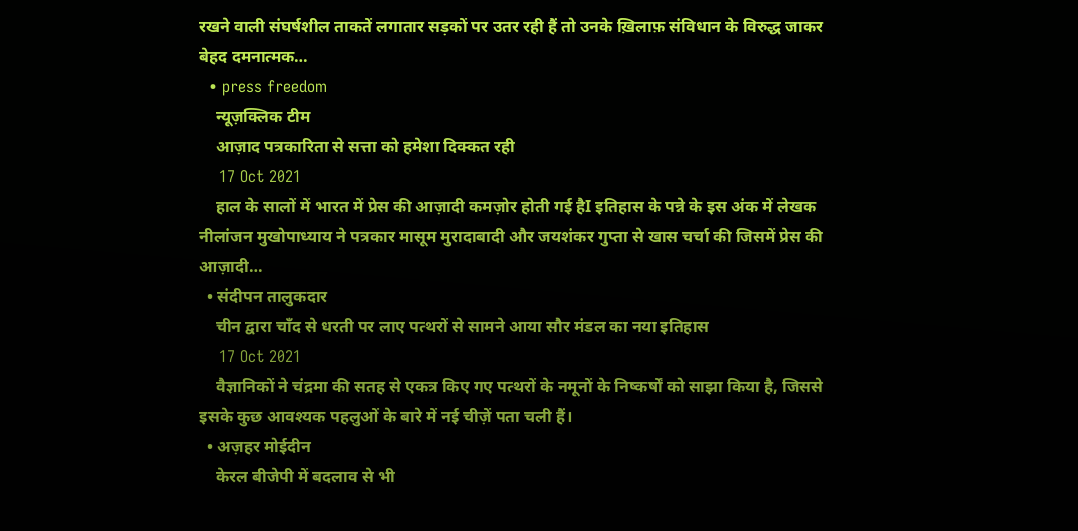रखने वाली संघर्षशील ताकतें लगातार सड़कों पर उतर रही हैं तो उनके ख़िलाफ़ संविधान के विरुद्ध जाकर बेहद दमनात्मक…
  • press freedom
    न्यूज़क्लिक टीम
    आज़ाद पत्रकारिता से सत्ता को हमेशा दिक्कत रही
    17 Oct 2021
    हाल के सालों में भारत में प्रेस की आज़ादी कमज़ोर होती गई हैI इतिहास के पन्ने के इस अंक में लेखक नीलांजन मुखोपाध्याय ने पत्रकार मासूम मुरादाबादी और जयशंकर गुप्ता से खास चर्चा की जिसमें प्रेस की आज़ादी…
  • संदीपन तालुकदार
    चीन द्वारा चाँद से धरती पर लाए पत्थरों से सामने आया सौर मंडल का नया इतिहास
    17 Oct 2021
    वैज्ञानिकों ने चंद्रमा की सतह से एकत्र किए गए पत्थरों के नमूनों के निष्कर्षों को साझा किया है, जिससे इसके कुछ आवश्यक पहलुओं के बारे में नई चीज़ें पता चली हैं।
  • अज़हर मोईदीन
    केरल बीजेपी में बदलाव से भी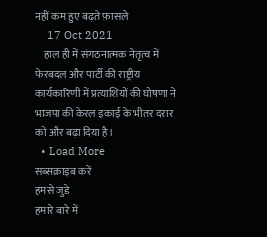नहीं कम हुए बढ़ते फ़ासले
    17 Oct 2021
    हाल ही में संगठनात्मक नेतृत्व में फेरबदल और पार्टी की राष्ट्रीय कार्यकारिणी में प्रत्याशियों की घोषणा ने भाजपा की केरल इकाई के भीतर दरार को और बढ़ा दिया है।
  • Load More
सब्सक्राइब करें
हमसे जुडे
हमारे बारे में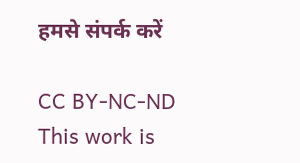हमसे संपर्क करें

CC BY-NC-ND This work is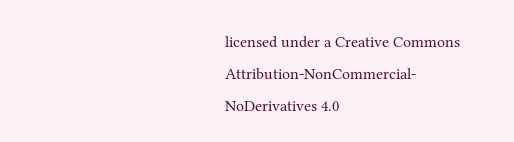licensed under a Creative Commons Attribution-NonCommercial-NoDerivatives 4.0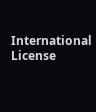International License